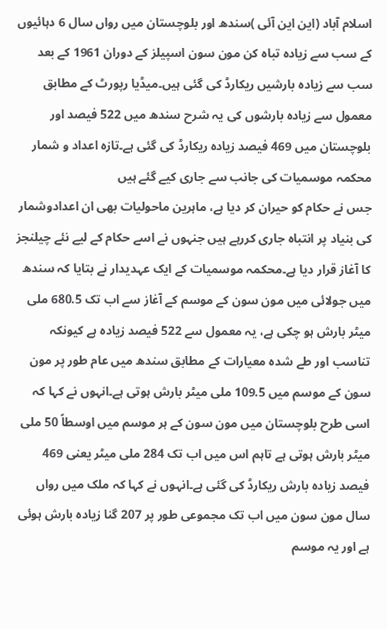اسلام آباد (این این آئی )سندھ اور بلوچستان میں رواں سال 6 دہائیوں کے سب سے زیادہ تباہ کن مون سون اسپیلز کے دوران 1961 کے بعد سب سے زیادہ بارشیں ریکارڈ کی گئی ہیں۔میڈیا رپورٹ کے مطابق معمول سے زیادہ بارشوں کی یہ شرح سندھ میں 522 فیصد اور بلوچستان میں 469 فیصد زیادہ ریکارڈ کی گئی ہے۔تازہ اعداد و شمار محکمہ موسمیات کی جانب سے جاری کیے گئے ہیں
جس نے حکام کو حیران کر دیا ہے، ماہرین ماحولیات بھی ان اعدادوشمار کی بنیاد پر انتباہ جاری کررہے ہیں جنہوں نے اسے حکام کے لیے نئے چیلنجز کا آغاز قرار دیا ہے۔محکمہ موسمیات کے ایک عہدیدار نے بتایا کہ سندھ میں جولائی میں مون سون کے موسم کے آغاز سے اب تک 680.5 ملی میٹر بارش ہو چکی ہے، یہ معمول سے 522 فیصد زیادہ ہے کیونکہ تناسب اور طے شدہ معیارات کے مطابق سندھ میں عام طور پر مون سون کے موسم میں 109.5 ملی میٹر بارش ہوتی ہے۔انہوں نے کہا کہ اسی طرح بلوچستان میں مون سون کے ہر موسم میں اوسطاً 50 ملی میٹر بارش ہوتی ہے تاہم اس میں اب تک 284 ملی میٹر یعنی 469 فیصد زیادہ بارش ریکارڈ کی گئی ہے۔انہوں نے کہا کہ ملک میں رواں سال مون سون میں اب تک مجموعی طور پر 207 گنا زیادہ بارش ہوئی ہے اور یہ موسم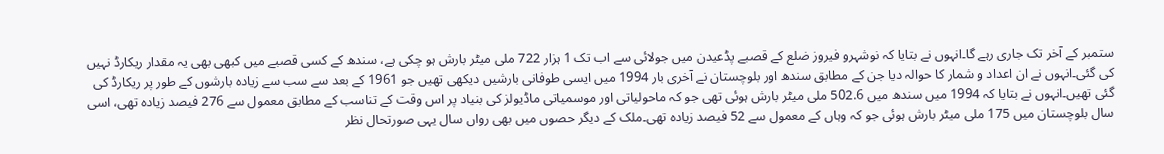ستمبر کے آخر تک جاری رہے گا۔انہوں نے بتایا کہ نوشہرو فیروز ضلع کے قصبے پڈعیدن میں جولائی سے اب تک 1 ہزار 722 ملی میٹر بارش ہو چکی ہے، سندھ کے کسی قصبے میں کبھی بھی یہ مقدار ریکارڈ نہیں کی گئی۔انہوں نے ان اعداد و شمار کا حوالہ دیا جن کے مطابق سندھ اور بلوچستان نے آخری بار 1994 میں ایسی طوفانی بارشیں دیکھی تھیں جو 1961 کے بعد سے سب سے زیادہ بارشوں کے طور پر ریکارڈ کی گئی تھیں۔انہوں نے بتایا کہ 1994 میں سندھ میں 502.6 ملی میٹر بارش ہوئی تھی جو کہ ماحولیاتی اور موسمیاتی ماڈیولز کی بنیاد پر اس وقت کے تناسب کے مطابق معمول سے 276 فیصد زیادہ تھی، اسی سال بلوچستان میں 175 ملی میٹر بارش ہوئی جو کہ وہاں کے معمول سے 52 فیصد زیادہ تھی۔ملک کے دیگر حصوں میں بھی رواں سال یہی صورتحال نظر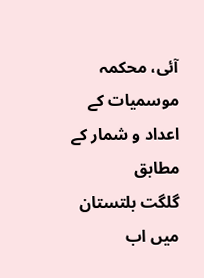آئی، محکمہ موسمیات کے اعداد و شمار کے مطابق
گلگت بلتستان میں اب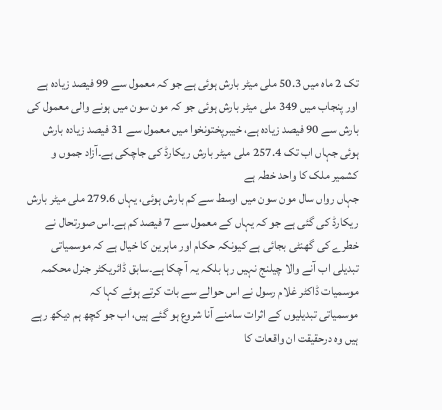تک 2 ماہ میں 50.3 ملی میٹر بارش ہوئی ہے جو کہ معمول سے 99 فیصد زیادہ ہے اور پنجاب میں 349 ملی میٹر بارش ہوئی جو کہ مون سون میں ہونے والی معمول کی بارش سے 90 فیصد زیادہ ہے، خیبرپختونخوا میں معمول سے 31 فیصد زیادہ بارش ہوئی جہاں اب تک 257.4 ملی میٹر بارش ریکارڈ کی جاچکی ہے۔آزاد جموں و کشمیر ملک کا واحد خطہ ہے
جہاں رواں سال مون سون میں اوسط سے کم بارش ہوئی، یہاں 279.6 ملی میٹر بارش ریکارڈ کی گئی ہے جو کہ یہاں کے معمول سے 7 فیصد کم ہے۔اس صورتحال نے خطرے کی گھنٹی بجائی ہے کیونکہ حکام اور ماہرین کا خیال ہے کہ موسمیاتی تبدیلی اب آنے والا چیلنج نہیں رہا بلکہ یہ آ چکا ہے۔سابق ڈائریکٹر جنرل محکمہ موسمیات ڈاکٹر غلام رسول نے اس حوالے سے بات کرتے ہوئے کہا کہ
موسمیاتی تبدیلیوں کے اثرات سامنے آنا شروع ہو گئے ہیں، اب جو کچھ ہم دیکھ رہے ہیں وہ درحقیقت ان واقعات کا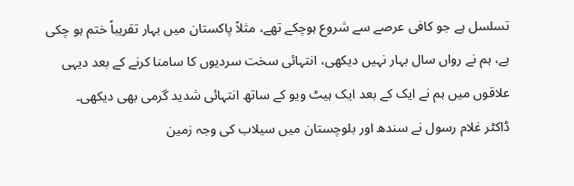تسلسل ہے جو کافی عرصے سے شروع ہوچکے تھے، مثلاً پاکستان میں بہار تقریباً ختم ہو چکی ہے، ہم نے رواں سال بہار نہیں دیکھی، انتہائی سخت سردیوں کا سامنا کرنے کے بعد دیہی علاقوں میں ہم نے ایک کے بعد ایک ہیٹ ویو کے ساتھ انتہائی شدید گرمی بھی دیکھی۔
ڈاکٹر غلام رسول نے سندھ اور بلوچستان میں سیلاب کی وجہ زمین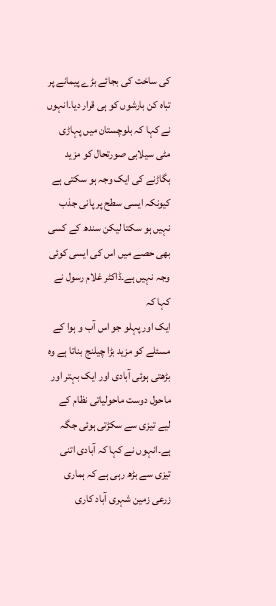کی ساخت کی بجائے بڑے پیمانے پر تباہ کن بارشوں کو ہی قرار دیا۔انہوں نے کہا کہ بلوچستان میں پہاڑی مٹی سیلابی صورتحال کو مزید بگاڑنے کی ایک وجہ ہو سکتی ہے کیونکہ ایسی سطح پر پانی جذب نہیں ہو سکتا لیکن سندھ کے کسی بھی حصے میں اس کی ایسی کوئی وجہ نہیں ہے۔ڈاکٹر غلام رسول نے کہا کہ
ایک اور پہلو جو اس آب و ہوا کے مسئلے کو مزید بڑا چیلنج بناتا ہے وہ بڑھتی ہوئی آبادی اور ایک بہتر اور ماحول دوست ماحولیاتی نظام کے لیے تیزی سے سکڑتی ہوئی جگہ ہے۔انہوں نے کہا کہ آبادی اتنی تیزی سے بڑھ رہی ہے کہ ہماری زرعی زمین شہری آباد کاری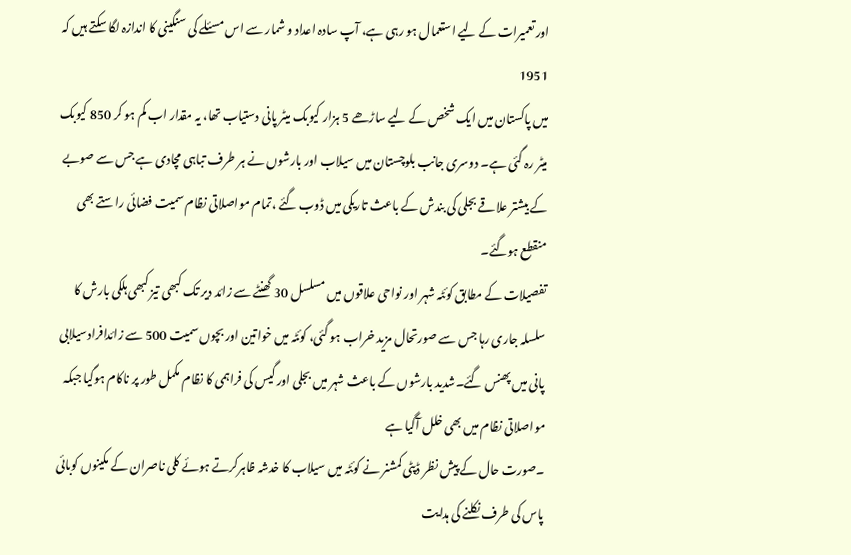اور تعمیرات کے لیے استعمال ہو رہی ہے، آپ سادہ اعداد و شمار سے اس مسئلے کی سنگینی کا اندازہ لگا سکتے ہیں کہ 1951
میں پاکستان میں ایک شخص کے لیے ساڑھے 5 ہزار کیوبک میٹر پانی دستیاب تھا، یہ مقدار اب کم ہو کر 850 کیوبک میٹر رہ گئی ہے۔ دوسری جانب بلوچستان میں سیلاب اور بارشوں نے ہر طرف تباہی مچادی ہے جس سے صوبے کے بیشتر علاقے بجلی کی بندش کے باعث تاریکی میں ڈوب گئے ،تمام مواصلاتی نظام سمیت فضائی راستے بھی منقطع ہوگئے۔
تفصیلات کے مطابق کوئٹہ شہر اور نواحی علاقوں میں مسلسل 30 گھنٹے سے زائد دیر تک کبھی تیز کبھی ہلکی بارش کا سلسلہ جاری رہا جس سے صورتحال مزید خراب ہو گئی، کوئٹہ میں خواتین اور بچوں سمیت 500 سے زائدافرادسیلابی پانی میں پھنس گئے۔شدید بارشوں کے باعث شہر میں بجلی اور گیس کی فراہمی کا نظام مکمل طور پر ناکام ہوگیا جبکہ مواصلاتی نظام میں بھی خلل آگیا ہے
۔صورت حال کے پیش نظر ڈپٹی کمشنر نے کوئٹہ میں سیلاب کا خدشہ ظاہرکرتے ہوئے کلی ناصران کے مکینوں کوبائی پاس کی طرف نکلنے کی ہدایت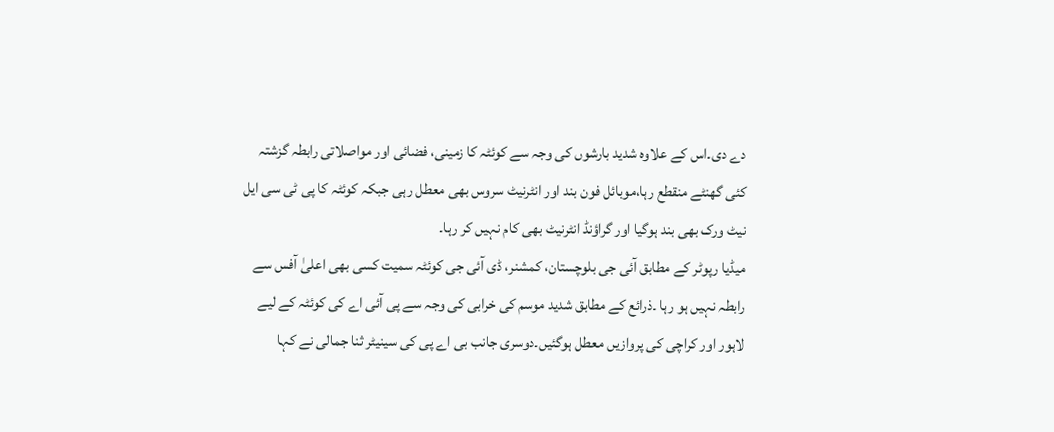دے دی۔اس کے علاوہ شدید بارشوں کی وجہ سے کوئٹہ کا زمینی، فضائی اور مواصلاتی رابطہ گزشتہ کئی گھنٹے منقطع رہا،موبائل فون بند اور انٹرنیٹ سروس بھی معطل رہی جبکہ کوئٹہ کا پی ٹی سی ایل نیٹ ورک بھی بند ہوگیا اور گراؤنڈ انٹرنیٹ بھی کام نہیں کر رہا۔
میڈیا رپوٹر کے مطابق آئی جی بلوچستان، کمشنر، ڈی آئی جی کوئٹہ سمیت کسی بھی اعلیٰ آفس سے رابطہ نہیں ہو رہا ۔ذرائع کے مطابق شدید موسم کی خرابی کی وجہ سے پی آئی اے کی کوئٹہ کے لیے لاہور اور کراچی کی پروازیں معطل ہوگئیں۔دوسری جانب بی اے پی کی سینیٹر ثنا جمالی نے کہا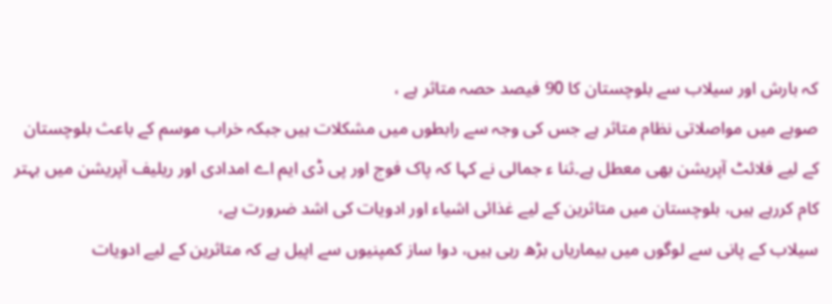کہ بارش اور سیلاب سے بلوچستان کا 90 فیصد حصہ متاثر ہے ،
صوبے میں مواصلاتی نظام متاثر ہے جس کی وجہ سے رابطوں میں مشکلات ہیں جبکہ خراب موسم کے باعث بلوچستان کے لیے فلائٹ آپریشن بھی معطل ہے۔ثنا ء جمالی نے کہا کہ پاک فوج اور پی ڈی ایم اے امدادی اور ریلیف آپریشن میں بہتر کام کررہے ہیں، بلوچستان میں متاثرین کے لیے غذائی اشیاء اور ادویات کی اشد ضرورت ہے،
سیلاب کے پانی سے لوگوں میں بیماریاں بڑھ رہی ہیں، دوا ساز کمپنیوں سے اپیل ہے کہ متاثرین کے لیے ادویات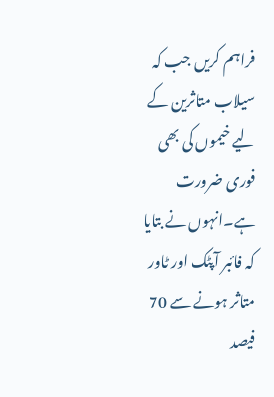فراہم کریں جب کہ سیلاب متاثرین کے لیے خیموں کی بھی فوری ضرورت ہے۔انہوں نے بتایا کہ فائبر آپٹک اور ٹاور متاثر ہونے سے 70 فیصد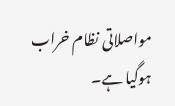مواصلاتی نظام خراب ہوگیا ہے۔